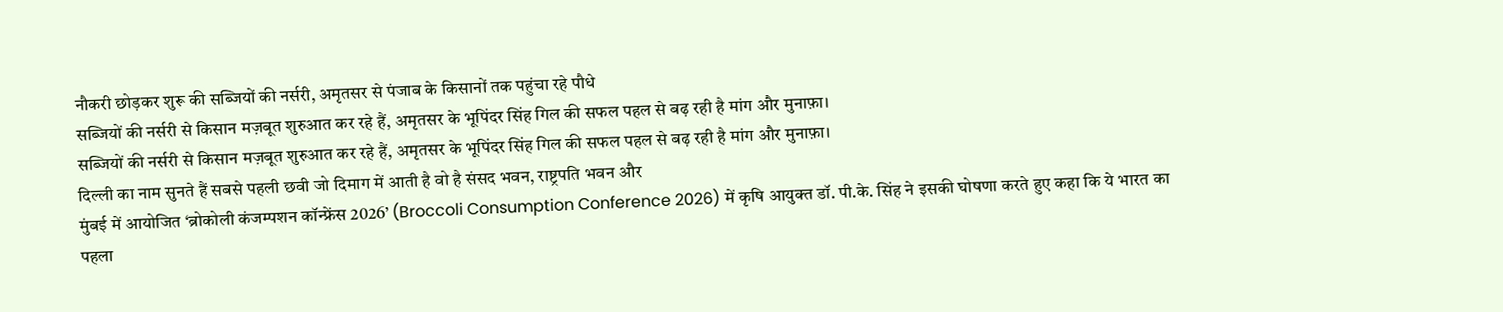नौकरी छोड़कर शुरू की सब्जियों की नर्सरी, अमृतसर से पंजाब के किसानों तक पहुंचा रहे पौधे
सब्जियों की नर्सरी से किसान मज़बूत शुरुआत कर रहे हैं, अमृतसर के भूपिंदर सिंह गिल की सफल पहल से बढ़ रही है मांग और मुनाफ़ा।
सब्जियों की नर्सरी से किसान मज़बूत शुरुआत कर रहे हैं, अमृतसर के भूपिंदर सिंह गिल की सफल पहल से बढ़ रही है मांग और मुनाफ़ा।
दिल्ली का नाम सुनते हैं सबसे पहली छवी जो दिमाग में आती है वो है संसद भवन, राष्ट्रपति भवन और
मुंबई में आयोजित ‘ब्रोकोली कंजम्पशन कॉन्फ्रेंस 2026’ (Broccoli Consumption Conference 2026) में कृषि आयुक्त डॉ. पी.के. सिंह ने इसकी घोषणा करते हुए कहा कि ये भारत का पहला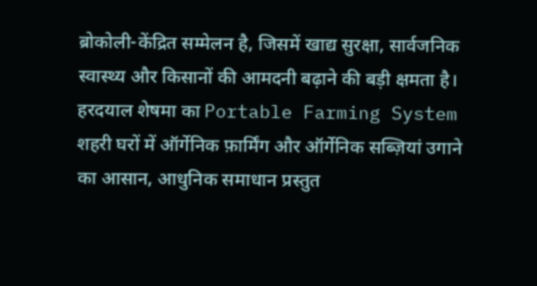ब्रोकोली-केंद्रित सम्मेलन है, जिसमें खाद्य सुरक्षा, सार्वजनिक स्वास्थ्य और किसानों की आमदनी बढ़ाने की बड़ी क्षमता है।
हरदयाल शेषमा का Portable Farming System शहरी घरों में ऑर्गेनिक फ़ार्मिंग और ऑर्गेनिक सब्ज़ियां उगाने का आसान, आधुनिक समाधान प्रस्तुत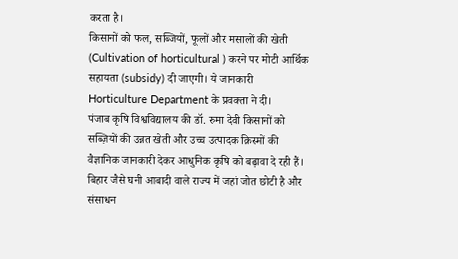करता है।
किसानों को फल, सब्जियों, फूलों और मसालों की खेती (Cultivation of horticultural ) करने पर मोटी आर्थिक सहायता (subsidy) दी जाएगी। ये जानकारी Horticulture Department के प्रवक्ता ने दी।
पंजाब कृषि विश्वविद्यालय की डॉ. रुमा देवी किसानों को सब्ज़ियों की उन्नत खेती और उच्च उत्पादक क़िस्मों की वैज्ञानिक जानकारी देकर आधुनिक कृषि को बढ़ावा दे रही हैं।
बिहार जैसे घनी आबादी वाले राज्य में जहां जोत छोटी है और संसाधन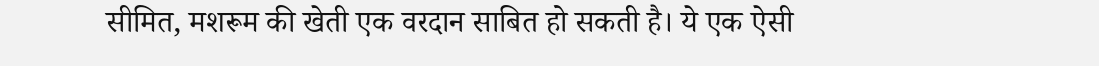सीमित, मशरूम की खेती एक वरदान साबित हो सकती है। ये एक ऐसी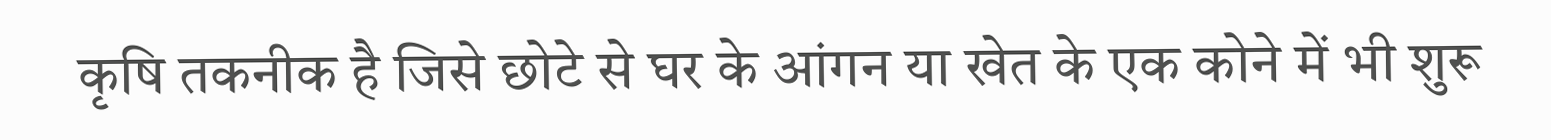कृषि तकनीक है जिसे छोटे से घर के आंगन या खेत के एक कोने में भी शुरू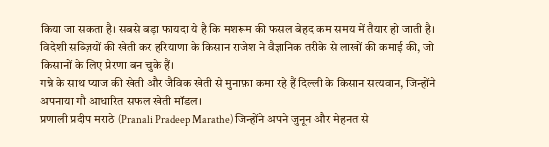किया जा सकता है। सबसे बड़ा फायदा ये है कि मशरूम की फसल बेहद कम समय में तैयार हो जाती है।
विदेशी सब्ज़ियों की खेती कर हरियाणा के किसान राजेश ने वैज्ञानिक तरीके से लाखों की कमाई की, जो किसानों के लिए प्रेरणा बन चुके हैं।
गन्ने के साथ प्याज की खेती और जैविक खेती से मुनाफ़ा कमा रहे हैं दिल्ली के किसान सत्यवान, जिन्होंने अपनाया गौ आधारित सफल खेती मॉडल।
प्रणाली प्रदीप मराठे (Pranali Pradeep Marathe) जिन्होंने अपने जुनून और मेहनत से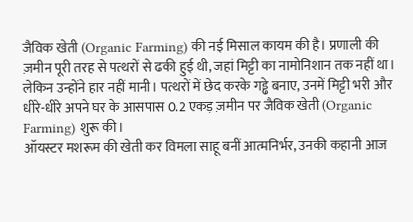जैविक खेती (Organic Farming) की नई मिसाल कायम की है। प्रणाली की ज़मीन पूरी तरह से पत्थरों से ढकी हुई थी, जहां मिट्टी का नामोनिशान तक नहीं था। लेकिन उन्होंने हार नहीं मानी। पत्थरों में छेद करके गड्ढे बनाए, उनमें मिट्टी भरी और धीरे-धीरे अपने घर के आसपास 0.2 एकड़ ज़मीन पर जैविक खेती (Organic Farming) शुरू की।
ऑयस्टर मशरूम की खेती कर विमला साहू बनीं आत्मनिर्भर, उनकी कहानी आज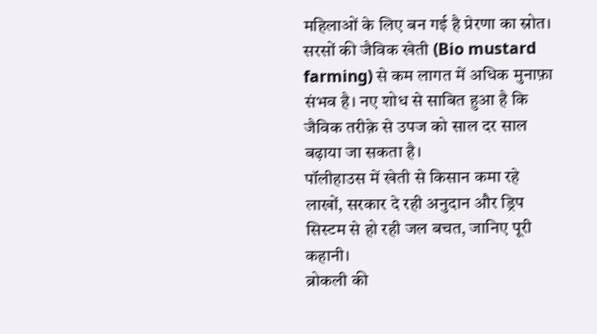महिलाओं के लिए बन गई है प्रेरणा का स्रोत।
सरसों की जैविक खेती (Bio mustard farming) से कम लागत में अधिक मुनाफ़ा संभव है। नए शोध से साबित हुआ है कि जैविक तरीक़े से उपज को साल दर साल बढ़ाया जा सकता है।
पॉलीहाउस में खेती से किसान कमा रहे लाखों, सरकार दे रही अनुदान और ड्रिप सिस्टम से हो रही जल बचत, जानिए पूरी कहानी।
ब्रोकली की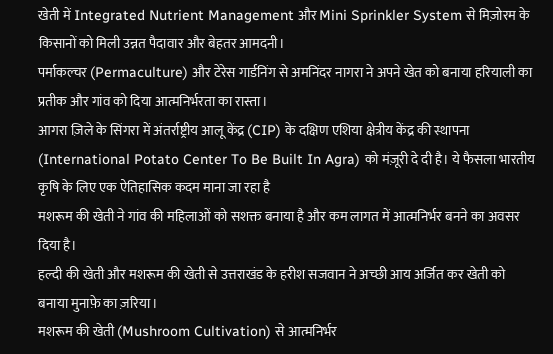खेती में Integrated Nutrient Management और Mini Sprinkler System से मिज़ोरम के किसानों को मिली उन्नत पैदावार और बेहतर आमदनी।
पर्माकल्चर (Permaculture) और टेरेस गार्डनिंग से अमनिंदर नागरा ने अपने खेत को बनाया हरियाली का प्रतीक और गांव को दिया आत्मनिर्भरता का रास्ता।
आगरा ज़िले के सिंगरा में अंतर्राष्ट्रीय आलू केंद्र (CIP) के दक्षिण एशिया क्षेत्रीय केंद्र की स्थापना (International Potato Center To Be Built In Agra) को मंज़ूरी दे दी है। ये फैसला भारतीय कृषि के लिए एक ऐतिहासिक कदम माना जा रहा है
मशरूम की खेती ने गांव की महिलाओं को सशक्त बनाया है और कम लागत में आत्मनिर्भर बनने का अवसर दिया है।
हल्दी की खेती और मशरूम की खेती से उत्तराखंड के हरीश सजवान ने अच्छी आय अर्जित कर खेती को बनाया मुनाफ़े का ज़रिया।
मशरूम की खेती (Mushroom Cultivation) से आत्मनिर्भर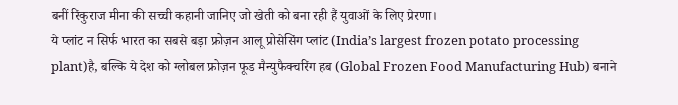बनीं रिंकुराज मीना की सच्ची कहानी जानिए जो खेती को बना रही हैं युवाओं के लिए प्रेरणा।
ये प्लांट न सिर्फ भारत का सबसे बड़ा फ्रोज़न आलू प्रोसेसिंग प्लांट (India’s largest frozen potato processing plant)है, बल्कि ये देश को ग्लोबल फ्रोज़न फूड मैन्युफैक्चरिंग हब (Global Frozen Food Manufacturing Hub) बनाने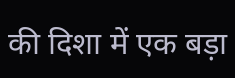की दिशा में एक बड़ा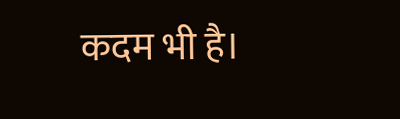कदम भी है।